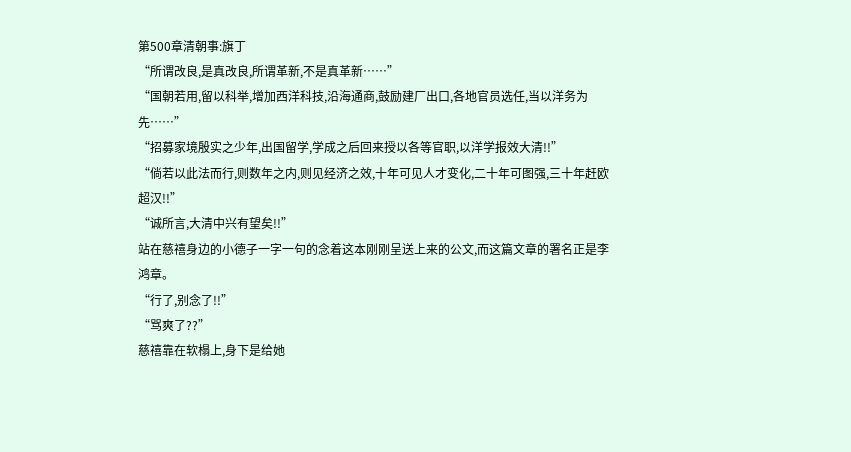第500章清朝事:旗丁
“所谓改良,是真改良,所谓革新,不是真革新……”
“国朝若用,留以科举,增加西洋科技,沿海通商,鼓励建厂出口,各地官员选任,当以洋务为先……”
“招募家境殷实之少年,出国留学,学成之后回来授以各等官职,以洋学报效大清!!”
“倘若以此法而行,则数年之内,则见经济之效,十年可见人才变化,二十年可图强,三十年赶欧超汉!!”
“诚所言,大清中兴有望矣!!”
站在慈禧身边的小德子一字一句的念着这本刚刚呈送上来的公文,而这篇文章的署名正是李鸿章。
“行了,别念了!!”
“骂爽了??”
慈禧靠在软榻上,身下是给她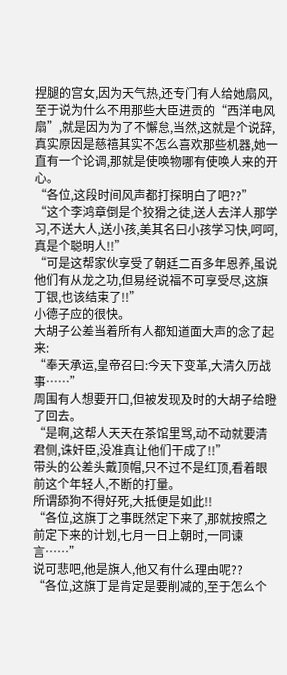捏腿的宫女,因为天气热,还专门有人给她扇风,至于说为什么不用那些大臣进贡的“西洋电风扇”,就是因为为了不懈怠,当然,这就是个说辞,真实原因是慈禧其实不怎么喜欢那些机器,她一直有一个论调,那就是使唤物哪有使唤人来的开心。
“各位,这段时间风声都打探明白了吧??”
“这个李鸿章倒是个狡猾之徒,送人去洋人那学习,不送大人,送小孩,美其名曰小孩学习快,呵呵,真是个聪明人!!”
“可是这帮家伙享受了朝廷二百多年恩养,虽说他们有从龙之功,但易经说福不可享受尽,这旗丁银,也该结束了!!”
小德子应的很快。
大胡子公差当着所有人都知道面大声的念了起来:
“奉天承运,皇帝召曰:今天下变革,大清久历战事……”
周围有人想要开口,但被发现及时的大胡子给瞪了回去。
“是啊,这帮人天天在茶馆里骂,动不动就要清君侧,诛奸臣,没准真让他们干成了!!”
带头的公差头戴顶帽,只不过不是红顶,看着眼前这个年轻人,不断的打量。
所谓舔狗不得好死,大抵便是如此!!
“各位,这旗丁之事既然定下来了,那就按照之前定下来的计划,七月一日上朝时,一同谏言……”
说可悲吧,他是旗人,他又有什么理由呢??
“各位,这旗丁是肯定是要削减的,至于怎么个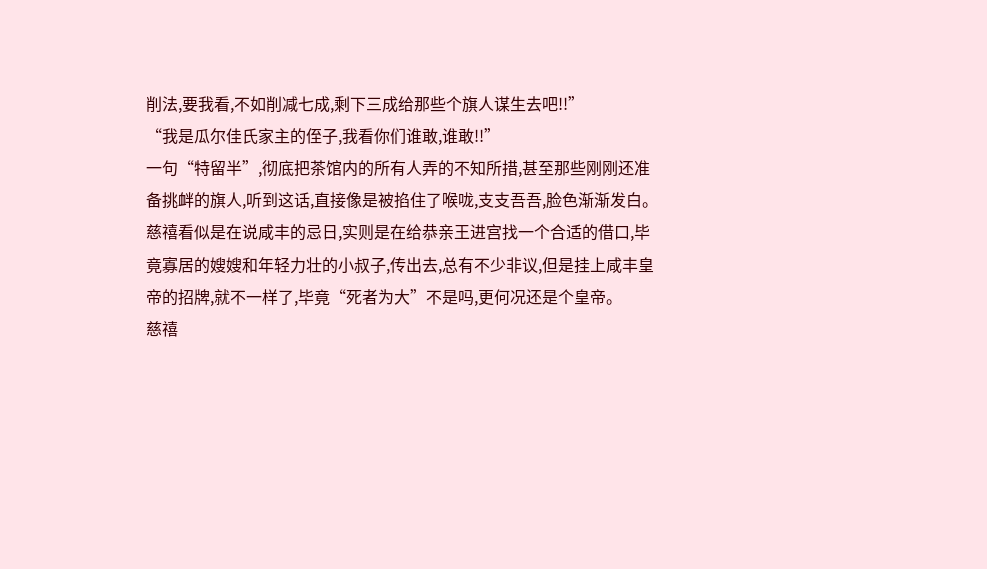削法,要我看,不如削减七成,剩下三成给那些个旗人谋生去吧!!”
“我是瓜尔佳氏家主的侄子,我看你们谁敢,谁敢!!”
一句“特留半”,彻底把茶馆内的所有人弄的不知所措,甚至那些刚刚还准备挑衅的旗人,听到这话,直接像是被掐住了喉咙,支支吾吾,脸色渐渐发白。
慈禧看似是在说咸丰的忌日,实则是在给恭亲王进宫找一个合适的借口,毕竟寡居的嫂嫂和年轻力壮的小叔子,传出去,总有不少非议,但是挂上咸丰皇帝的招牌,就不一样了,毕竟“死者为大”不是吗,更何况还是个皇帝。
慈禧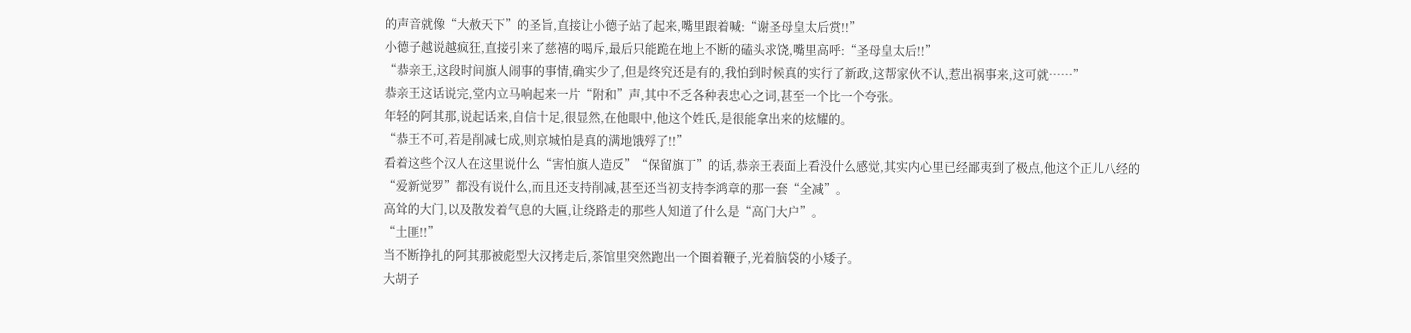的声音就像“大赦天下”的圣旨,直接让小德子站了起来,嘴里跟着喊:“谢圣母皇太后赏!!”
小德子越说越疯狂,直接引来了慈禧的喝斥,最后只能跪在地上不断的磕头求饶,嘴里高呼:“圣母皇太后!!”
“恭亲王,这段时间旗人闹事的事情,确实少了,但是终究还是有的,我怕到时候真的实行了新政,这帮家伙不认,惹出祸事来,这可就……”
恭亲王这话说完,堂内立马响起来一片“附和”声,其中不乏各种表忠心之词,甚至一个比一个夸张。
年轻的阿其那,说起话来,自信十足,很显然,在他眼中,他这个姓氏,是很能拿出来的炫耀的。
“恭王不可,若是削减七成,则京城怕是真的满地饿殍了!!”
看着这些个汉人在这里说什么“害怕旗人造反”“保留旗丁”的话,恭亲王表面上看没什么感觉,其实内心里已经鄙夷到了极点,他这个正儿八经的“爱新觉罗”都没有说什么,而且还支持削减,甚至还当初支持李鸿章的那一套“全减”。
高耸的大门,以及散发着气息的大匾,让绕路走的那些人知道了什么是“高门大户”。
“土匪!!”
当不断挣扎的阿其那被彪型大汉拷走后,茶馆里突然跑出一个圈着鞭子,光着脑袋的小矮子。
大胡子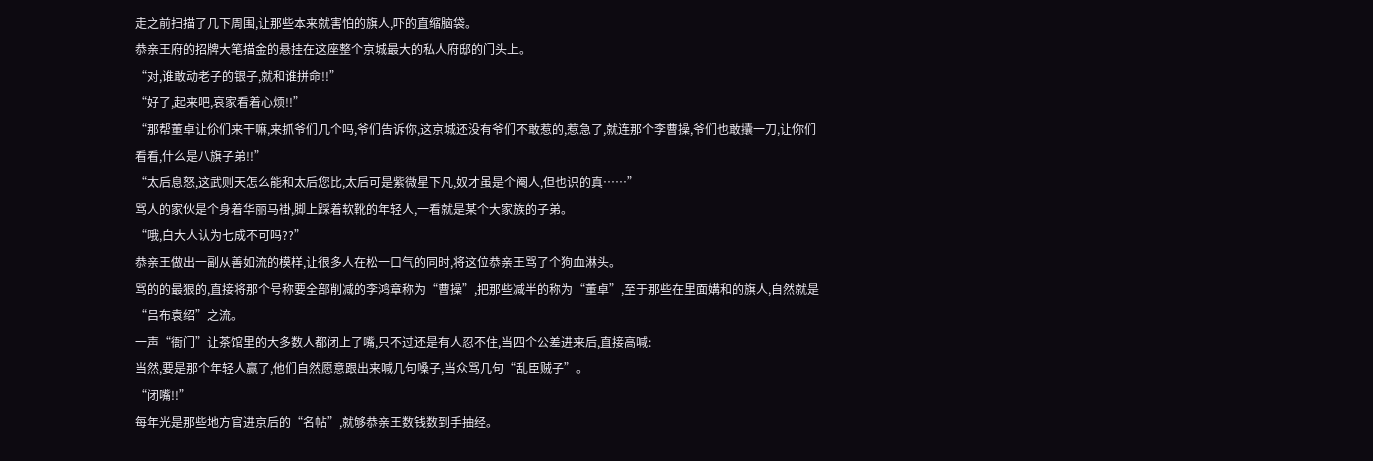走之前扫描了几下周围,让那些本来就害怕的旗人,吓的直缩脑袋。
恭亲王府的招牌大笔描金的悬挂在这座整个京城最大的私人府邸的门头上。
“对,谁敢动老子的银子,就和谁拼命!!”
“好了,起来吧,哀家看着心烦!!”
“那帮董卓让伱们来干嘛,来抓爷们几个吗,爷们告诉你,这京城还没有爷们不敢惹的,惹急了,就连那个李曹操,爷们也敢攮一刀,让你们看看,什么是八旗子弟!!”
“太后息怒,这武则天怎么能和太后您比,太后可是紫微星下凡,奴才虽是个阉人,但也识的真……”
骂人的家伙是个身着华丽马褂,脚上踩着软靴的年轻人,一看就是某个大家族的子弟。
“哦,白大人认为七成不可吗??”
恭亲王做出一副从善如流的模样,让很多人在松一口气的同时,将这位恭亲王骂了个狗血淋头。
骂的的最狠的,直接将那个号称要全部削减的李鸿章称为“曹操”,把那些减半的称为“董卓”,至于那些在里面媾和的旗人,自然就是“吕布袁绍”之流。
一声“衙门”让茶馆里的大多数人都闭上了嘴,只不过还是有人忍不住,当四个公差进来后,直接高喊:
当然,要是那个年轻人赢了,他们自然愿意跟出来喊几句嗓子,当众骂几句“乱臣贼子”。
“闭嘴!!”
每年光是那些地方官进京后的“名帖”,就够恭亲王数钱数到手抽经。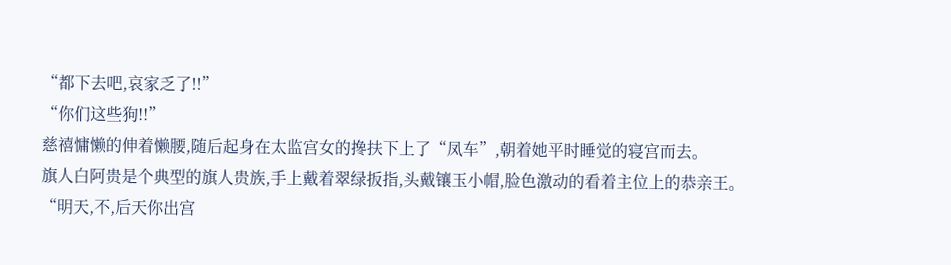“都下去吧,哀家乏了!!”
“你们这些狗!!”
慈禧慵懒的伸着懒腰,随后起身在太监宫女的搀扶下上了“凤车”,朝着她平时睡觉的寝宫而去。
旗人白阿贵是个典型的旗人贵族,手上戴着翠绿扳指,头戴镶玉小帽,脸色激动的看着主位上的恭亲王。
“明天,不,后天你出宫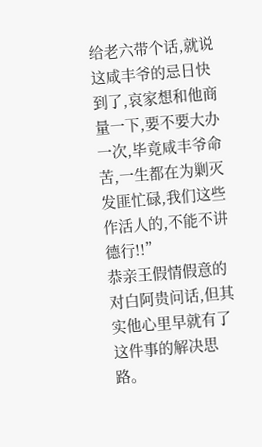给老六带个话,就说这咸丰爷的忌日快到了,哀家想和他商量一下,要不要大办一次,毕竟咸丰爷命苦,一生都在为剿灭发匪忙碌,我们这些作活人的,不能不讲德行!!”
恭亲王假情假意的对白阿贵问话,但其实他心里早就有了这件事的解决思路。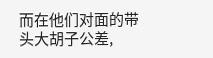而在他们对面的带头大胡子公差,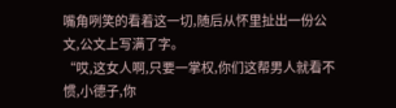嘴角咧笑的看着这一切,随后从怀里扯出一份公文,公文上写满了字。
“哎,这女人啊,只要一掌权,你们这帮男人就看不惯,小德子,你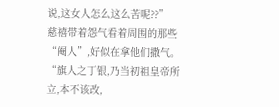说,这女人怎么这么苦呢??”
慈禧带着怨气看着周围的那些“阉人”,好似在拿他们撒气。
“旗人之丁银,乃当初祖皇帝所立,本不该改,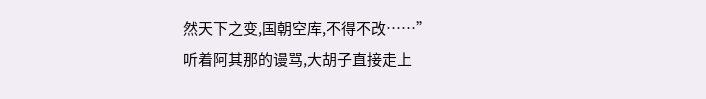然天下之变,国朝空库,不得不改……”
听着阿其那的谩骂,大胡子直接走上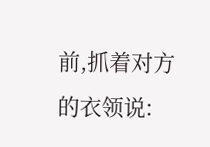前,抓着对方的衣领说: